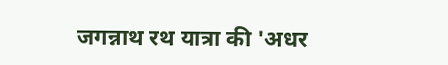जगन्नाथ रथ यात्रा की 'अधर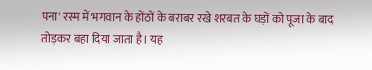पना' रस्म में भगवान के होंठों के बराबर रखे शरबत के घड़ों को पूजा के बाद तोड़कर बहा दिया जाता है। यह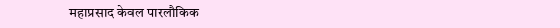महाप्रसाद केवल पारलौकिक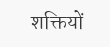शक्तियों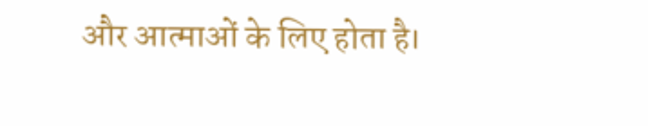और आत्माओं के लिए होता है।